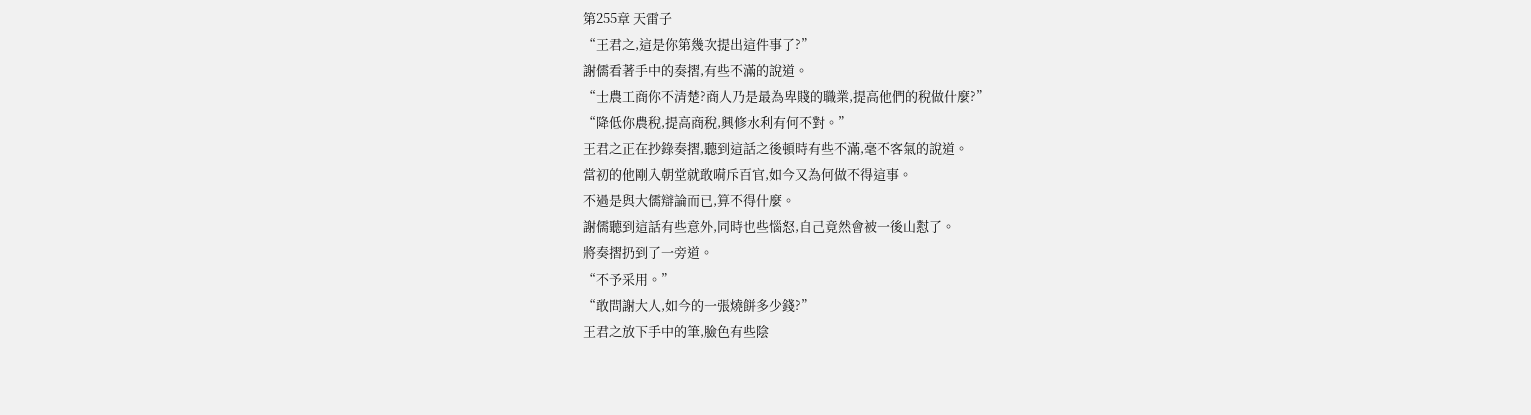第255章 天雷子
“王君之,這是你第幾次提出這件事了?”
謝儒看著手中的奏摺,有些不滿的說道。
“士農工商你不清楚?商人乃是最為卑賤的職業,提高他們的稅做什麼?”
“降低你農稅,提高商稅,興修水利有何不對。”
王君之正在抄錄奏摺,聽到這話之後頓時有些不滿,毫不客氣的說道。
當初的他剛入朝堂就敢嗬斥百官,如今又為何做不得這事。
不過是與大儒辯論而已,算不得什麼。
謝儒聽到這話有些意外,同時也些惱怒,自己竟然會被一後山懟了。
將奏摺扔到了一旁道。
“不予采用。”
“敢問謝大人,如今的一張燒餅多少錢?”
王君之放下手中的筆,臉色有些陰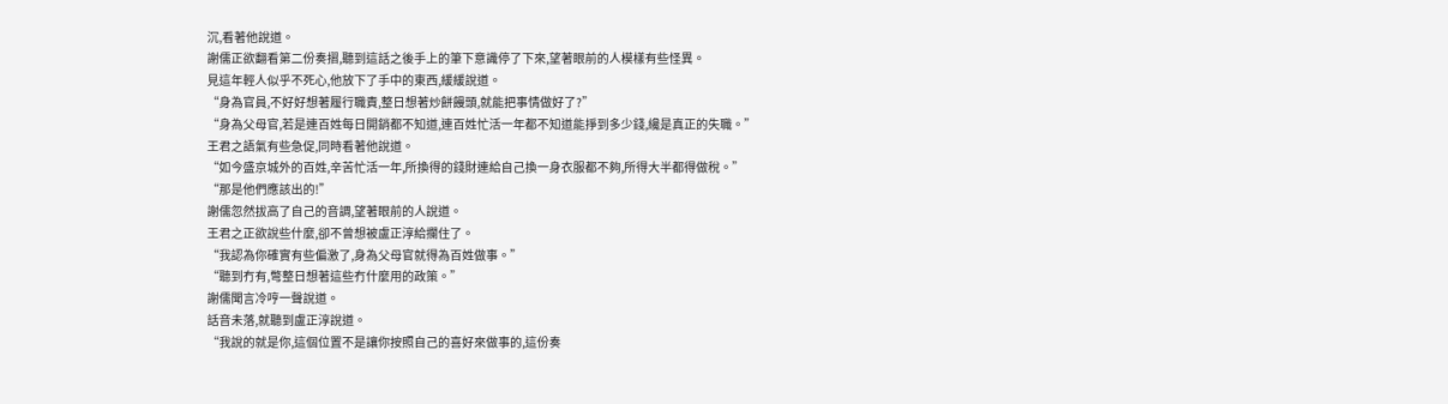沉,看著他說道。
謝儒正欲翻看第二份奏摺,聽到這話之後手上的筆下意識停了下來,望著眼前的人模樣有些怪異。
見這年輕人似乎不死心,他放下了手中的東西,緩緩說道。
“身為官員,不好好想著履行職責,整日想著炒餅饅頭,就能把事情做好了?”
“身為父母官,若是連百姓每日開銷都不知道,連百姓忙活一年都不知道能掙到多少錢,纔是真正的失職。”
王君之語氣有些急促,同時看著他說道。
“如今盛京城外的百姓,辛苦忙活一年,所換得的錢財連給自己換一身衣服都不夠,所得大半都得做稅。”
“那是他們應該出的!”
謝儒忽然拔高了自己的音調,望著眼前的人說道。
王君之正欲說些什麼,卻不曾想被盧正淳給攔住了。
“我認為你確實有些偏激了,身為父母官就得為百姓做事。”
“聽到冇有,彆整日想著這些冇什麼用的政策。”
謝儒聞言冷哼一聲說道。
話音未落,就聽到盧正淳說道。
“我說的就是你,這個位置不是讓你按照自己的喜好來做事的,這份奏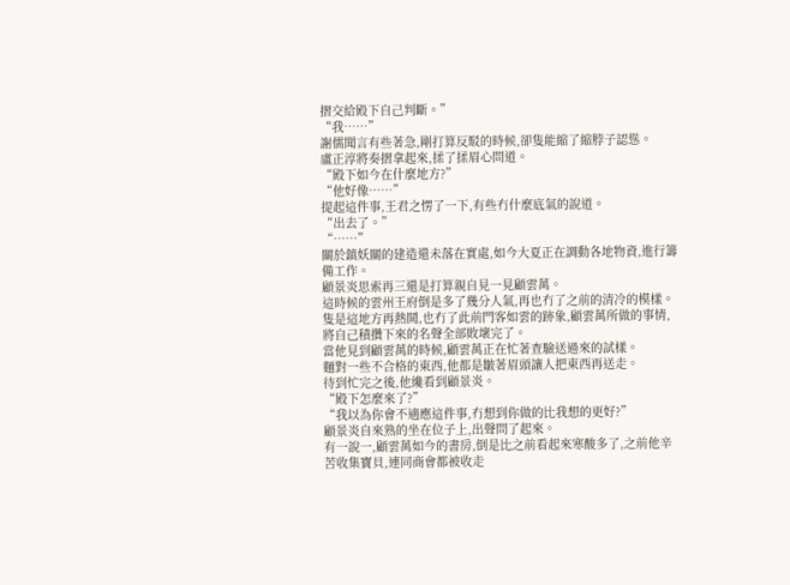摺交給殿下自己判斷。”
“我……”
謝儒聞言有些著急,剛打算反駁的時候,卻隻能縮了縮脖子認慫。
盧正淳將奏摺拿起來,揉了揉眉心問道。
“殿下如今在什麼地方?”
“他好像……”
提起這件事,王君之愣了一下,有些冇什麼底氣的說道。
“出去了。”
“……”
關於鎮妖關的建造還未落在實處,如今大夏正在調動各地物資,進行籌備工作。
顧景炎思索再三還是打算親自見一見顧雲萬。
這時候的雲州王府倒是多了幾分人氣,再也冇了之前的清冷的模樣。
隻是這地方再熱鬨,也冇了此前門客如雲的跡象,顧雲萬所做的事情,將自己積攢下來的名聲全部敗壞完了。
當他見到顧雲萬的時候,顧雲萬正在忙著查驗送過來的試樣。
麵對一些不合格的東西,他都是皺著眉頭讓人把東西再送走。
待到忙完之後,他纔看到顧景炎。
“殿下怎麼來了?”
“我以為你會不適應這件事,冇想到你做的比我想的更好?”
顧景炎自來熟的坐在位子上,出聲問了起來。
有一說一,顧雲萬如今的書房,倒是比之前看起來寒酸多了,之前他辛苦收集寶貝,連同商會都被收走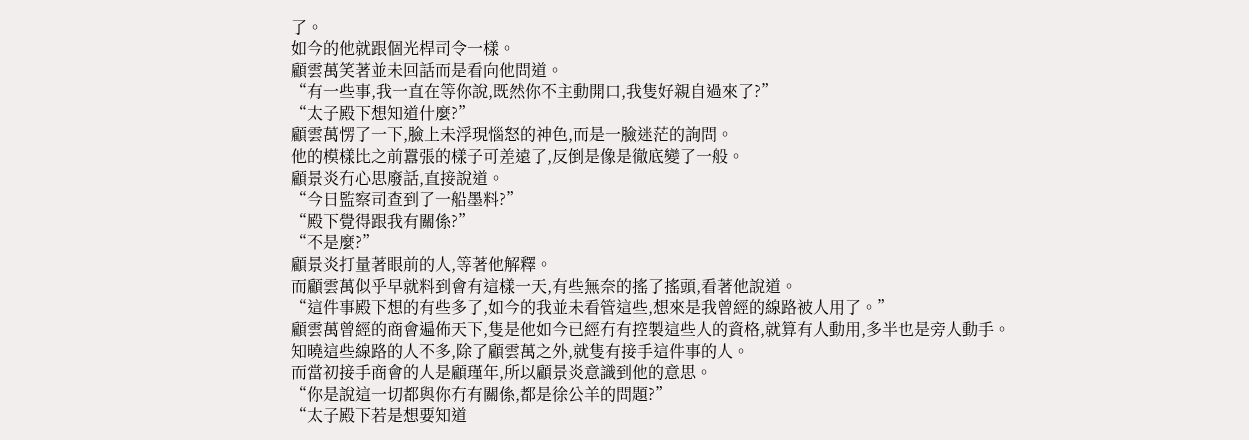了。
如今的他就跟個光桿司令一樣。
顧雲萬笑著並未回話而是看向他問道。
“有一些事,我一直在等你說,既然你不主動開口,我隻好親自過來了?”
“太子殿下想知道什麼?”
顧雲萬愣了一下,臉上未浮現惱怒的神色,而是一臉迷茫的詢問。
他的模樣比之前囂張的樣子可差遠了,反倒是像是徹底變了一般。
顧景炎冇心思廢話,直接說道。
“今日監察司查到了一船墨料?”
“殿下覺得跟我有關係?”
“不是麼?”
顧景炎打量著眼前的人,等著他解釋。
而顧雲萬似乎早就料到會有這樣一天,有些無奈的搖了搖頭,看著他說道。
“這件事殿下想的有些多了,如今的我並未看管這些,想來是我曾經的線路被人用了。”
顧雲萬曾經的商會遍佈天下,隻是他如今已經冇有控製這些人的資格,就算有人動用,多半也是旁人動手。
知曉這些線路的人不多,除了顧雲萬之外,就隻有接手這件事的人。
而當初接手商會的人是顧瑾年,所以顧景炎意識到他的意思。
“你是說這一切都與你冇有關係,都是徐公羊的問題?”
“太子殿下若是想要知道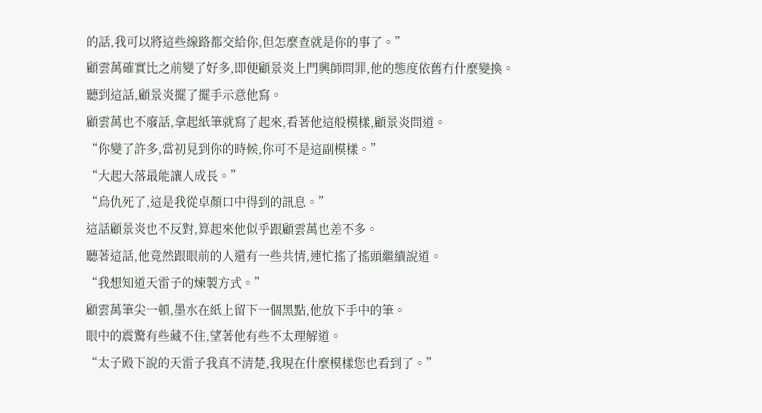的話,我可以將這些線路都交給你,但怎麼查就是你的事了。”
顧雲萬確實比之前變了好多,即便顧景炎上門興師問罪,他的態度依舊冇什麼變換。
聽到這話,顧景炎擺了擺手示意他寫。
顧雲萬也不廢話,拿起紙筆就寫了起來,看著他這般模樣,顧景炎問道。
“你變了許多,當初見到你的時候,你可不是這副模樣。”
“大起大落最能讓人成長。”
“烏仇死了,這是我從卓顏口中得到的訊息。”
這話顧景炎也不反對,算起來他似乎跟顧雲萬也差不多。
聽著這話,他竟然跟眼前的人還有一些共情,連忙搖了搖頭繼續說道。
“我想知道天雷子的煉製方式。”
顧雲萬筆尖一頓,墨水在紙上留下一個黑點,他放下手中的筆。
眼中的震驚有些藏不住,望著他有些不太理解道。
“太子殿下說的天雷子我真不清楚,我現在什麼模樣您也看到了。”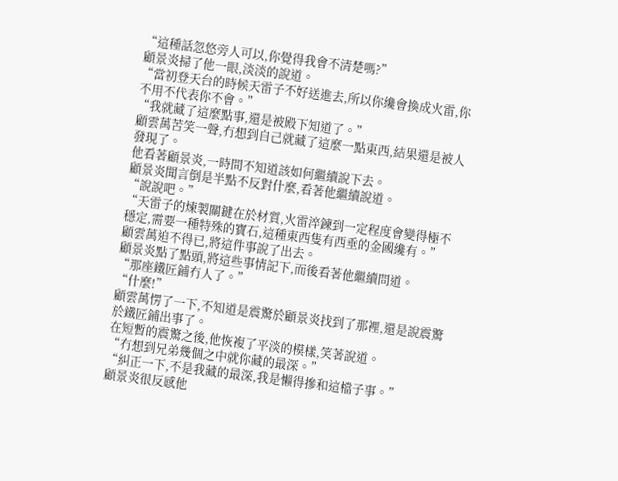“這種話忽悠旁人可以,你覺得我會不清楚嗎?”
顧景炎掃了他一眼,淡淡的說道。
“當初登天台的時候天雷子不好送進去,所以你纔會換成火雷,你不用不代表你不會。”
“我就藏了這麼點事,還是被殿下知道了。”
顧雲萬苦笑一聲,冇想到自己就藏了這麼一點東西,結果還是被人發現了。
他看著顧景炎,一時間不知道該如何繼續說下去。
顧景炎聞言倒是半點不反對什麼,看著他繼續說道。
“說說吧。”
“天雷子的煉製關鍵在於材質,火雷淬鍊到一定程度會變得極不穩定,需要一種特殊的寶石,這種東西隻有西垂的金國纔有。”
顧雲萬迫不得已,將這件事說了出去。
顧景炎點了點頭,將這些事情記下,而後看著他繼續問道。
“那座鐵匠鋪冇人了。”
“什麼!”
顧雲萬愣了一下,不知道是震驚於顧景炎找到了那裡,還是說震驚於鐵匠鋪出事了。
在短暫的震驚之後,他恢複了平淡的模樣,笑著說道。
“冇想到兄弟幾個之中就你藏的最深。”
“糾正一下,不是我藏的最深,我是懶得摻和這檔子事。”
顧景炎很反感他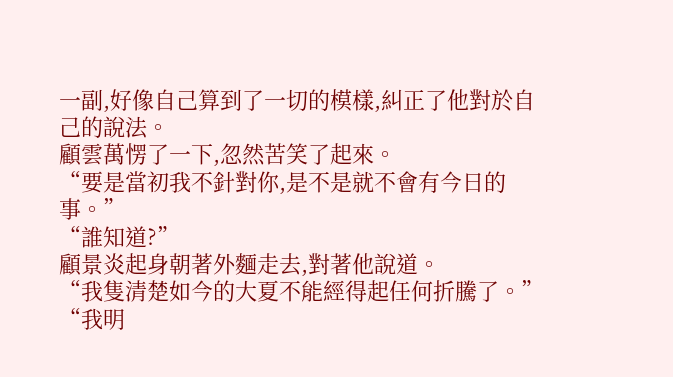一副,好像自己算到了一切的模樣,糾正了他對於自己的說法。
顧雲萬愣了一下,忽然苦笑了起來。
“要是當初我不針對你,是不是就不會有今日的事。”
“誰知道?”
顧景炎起身朝著外麵走去,對著他說道。
“我隻清楚如今的大夏不能經得起任何折騰了。”
“我明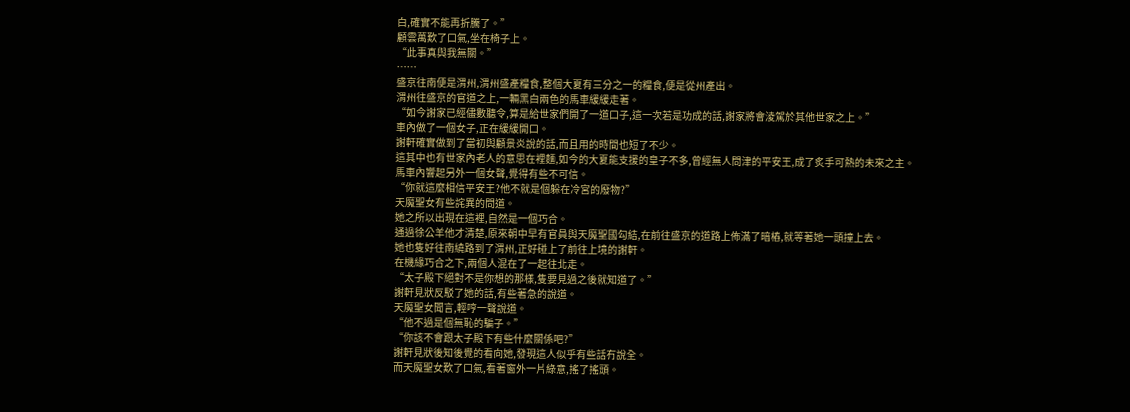白,確實不能再折騰了。”
顧雲萬歎了口氣,坐在椅子上。
“此事真與我無關。”
……
盛京往南便是渭州,渭州盛產糧食,整個大夏有三分之一的糧食,便是從州產出。
渭州往盛京的官道之上,一輛黑白兩色的馬車緩緩走著。
“如今謝家已經儘數聽令,算是給世家們開了一道口子,這一次若是功成的話,謝家將會淩駕於其他世家之上。”
車內做了一個女子,正在緩緩開口。
謝軒確實做到了當初與顧景炎說的話,而且用的時間也短了不少。
這其中也有世家內老人的意思在裡麵,如今的大夏能支援的皇子不多,曾經無人問津的平安王,成了炙手可熱的未來之主。
馬車內響起另外一個女聲,覺得有些不可信。
“你就這麼相信平安王?他不就是個躲在冷宮的廢物?”
天魔聖女有些詫異的問道。
她之所以出現在這裡,自然是一個巧合。
通過徐公羊他才清楚,原來朝中早有官員與天魔聖國勾結,在前往盛京的道路上佈滿了暗樁,就等著她一頭撞上去。
她也隻好往南繞路到了渭州,正好碰上了前往上境的謝軒。
在機緣巧合之下,兩個人混在了一起往北走。
“太子殿下絕對不是你想的那樣,隻要見過之後就知道了。”
謝軒見狀反駁了她的話,有些著急的說道。
天魔聖女聞言,輕哼一聲說道。
“他不過是個無恥的騙子。”
“你該不會跟太子殿下有些什麼關係吧?”
謝軒見狀後知後覺的看向她,發現這人似乎有些話冇說全。
而天魔聖女歎了口氣,看著窗外一片綠意,搖了搖頭。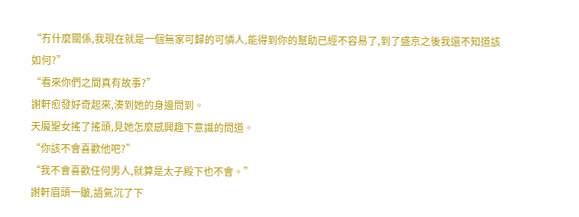“冇什麼關係,我現在就是一個無家可歸的可憐人,能得到你的幫助已經不容易了,到了盛京之後我還不知道該如何?”
“看來你們之間真有故事?”
謝軒愈發好奇起來,湊到她的身邊問到。
天魔聖女搖了搖頭,見她怎麼感興趣下意識的問道。
“你該不會喜歡他吧?”
“我不會喜歡任何男人,就算是太子殿下也不會。”
謝軒眉頭一皺,語氣沉了下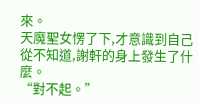來。
天魔聖女愣了下,才意識到自己從不知道,謝軒的身上發生了什麼。
“對不起。”